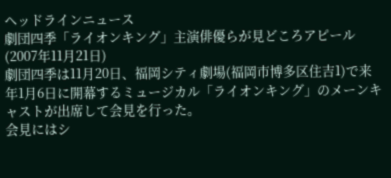ヘッドラインニュース
劇団四季「ライオンキング」主演俳優らが見どころアピール
(2007年11月21日)
劇団四季は11月20日、福岡シティ劇場(福岡市博多区住吉1)で来年1月6日に開幕するミュージカル「ライオンキング」のメーンキャストが出席して会見を行った。
会見にはシ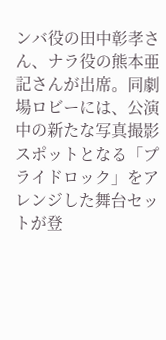ンバ役の田中彰孝さん、ナラ役の熊本亜記さんが出席。同劇場ロビーには、公演中の新たな写真撮影スポットとなる「プライドロック」をアレンジした舞台セットが登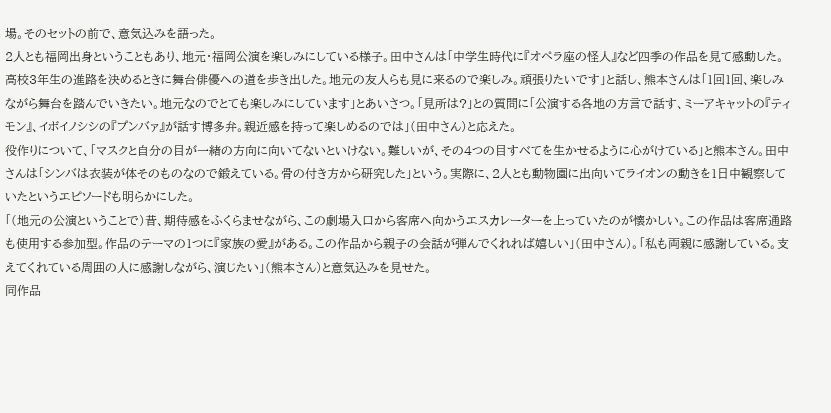場。そのセットの前で、意気込みを語った。
2人とも福岡出身ということもあり、地元・福岡公演を楽しみにしている様子。田中さんは「中学生時代に『オペラ座の怪人』など四季の作品を見て感動した。高校3年生の進路を決めるときに舞台俳優への道を歩き出した。地元の友人らも見に来るので楽しみ。頑張りたいです」と話し、熊本さんは「1回1回、楽しみながら舞台を踏んでいきたい。地元なのでとても楽しみにしています」とあいさつ。「見所は?」との質問に「公演する各地の方言で話す、ミーアキャットの『ティモン』、イボイノシシの『プンバァ』が話す博多弁。親近感を持って楽しめるのでは」(田中さん)と応えた。
役作りについて、「マスクと自分の目が一緒の方向に向いてないといけない。難しいが、その4つの目すべてを生かせるように心がけている」と熊本さん。田中さんは「シンバは衣装が体そのものなので鍛えている。骨の付き方から研究した」という。実際に、2人とも動物園に出向いてライオンの動きを1日中観察していたというエピソードも明らかにした。
「(地元の公演ということで)昔、期待感をふくらませながら、この劇場入口から客席へ向かうエスカレーターを上っていたのが懐かしい。この作品は客席通路も使用する参加型。作品のテーマの1つに『家族の愛』がある。この作品から親子の会話が弾んでくれれば嬉しい」(田中さん)。「私も両親に感謝している。支えてくれている周囲の人に感謝しながら、演じたい」(熊本さん)と意気込みを見せた。
同作品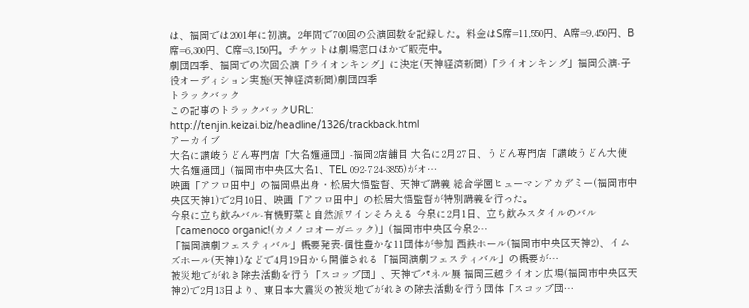は、福岡では2001年に初演。2年間で700回の公演回数を記録した。料金はS席=11,550円、A席=9,450円、B席=6,300円、C席=3,150円。チケットは劇場窓口ほかで販売中。
劇団四季、福岡での次回公演「ライオンキング」に決定(天神経済新聞)「ライオンキング」福岡公演-子役オーディション実施(天神経済新聞)劇団四季
トラックバック
この記事のトラックバックURL:
http://tenjin.keizai.biz/headline/1326/trackback.html
アーカイブ
大名に讃岐うどん専門店「大名麺通団」-福岡2店舗目 大名に2月27日、うどん専門店「讃岐うどん大使 大名麺通団」(福岡市中央区大名1、TEL 092-724-3855)がオ…
映画「アフロ田中」の福岡県出身・松居大悟監督、天神で講義 総合学園ヒューマンアカデミー(福岡市中央区天神1)で2月10日、映画「アフロ田中」の松居大悟監督が特別講義を行った。
今泉に立ち飲みバル-有機野菜と自然派ワインそろえる 今泉に2月1日、立ち飲みスタイルのバル「camenoco organic!(カメノコオーガニック)」(福岡市中央区今泉2…
「福岡演劇フェスティバル」概要発表-個性豊かな11団体が参加 西鉄ホール(福岡市中央区天神2)、イムズホール(天神1)などで4月19日から開催される「福岡演劇フェスティバル」の概要が…
被災地でがれき除去活動を行う「スコップ団」、天神でパネル展 福岡三越ライオン広場(福岡市中央区天神2)で2月13日より、東日本大震災の被災地でがれきの除去活動を行う団体「スコップ団…